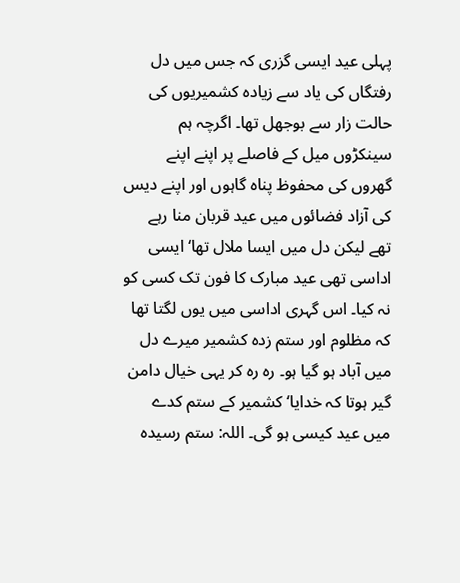پہلی عید ایسی گزری کہ جس میں دل رفتگاں کی یاد سے زیادہ کشمیریوں کی حالت زار سے بوجھل تھا۔ اگرچہ ہم سینکڑوں میل کے فاصلے پر اپنے اپنے گھروں کی محفوظ پناہ گاہوں اور اپنے دیس کی آزاد فضائوں میں عید قربان منا رہے تھے لیکن دل میں ایسا ملال تھا‘ایسی اداسی تھی عید مبارک کا فون تک کسی کو نہ کیا۔ اس گہری اداسی میں یوں لگتا تھا کہ مظلوم اور ستم زدہ کشمیر میرے دل میں آباد ہو گیا ہو۔ رہ رہ کر یہی خیال دامن گیر ہوتا کہ خدایا‘ کشمیر کے ستم کدے میں عید کیسی ہو گی۔ اللہ: ستم رسیدہ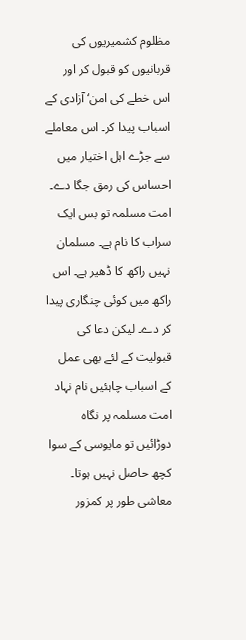مظلوم کشمیریوں کی قربانیوں کو قبول کر اور اس خطے کی امن‘ آزادی کے اسباب پیدا کر۔ اس معاملے سے جڑے اہل اختیار میں احساس کی رمق جگا دے۔ امت مسلمہ تو بس ایک سراب کا نام ہے۔ مسلمان نہیں راکھ کا ڈھیر ہے۔ اس راکھ میں کوئی چنگاری پیدا کر دے۔ لیکن دعا کی قبولیت کے لئے بھی عمل کے اسباب چاہئیں نام نہاد امت مسلمہ پر نگاہ دوڑائیں تو مایوسی کے سوا کچھ حاصل نہیں ہوتا۔ معاشی طور پر کمزور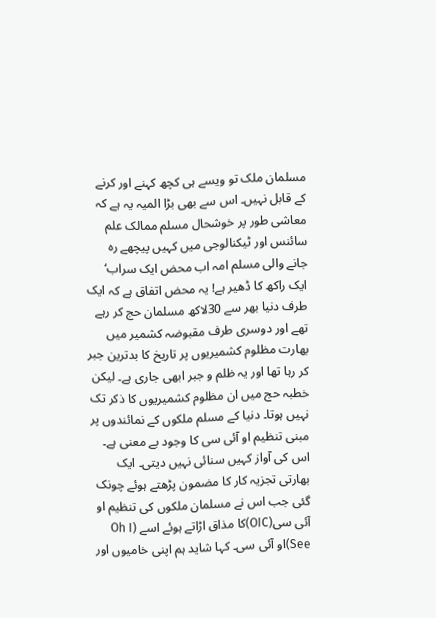مسلمان ملک تو ویسے ہی کچھ کہنے اور کرنے کے قابل نہیں۔ اس سے بھی بڑا المیہ یہ ہے کہ معاشی طور پر خوشحال مسلم ممالک علم سائنس اور ٹیکنالوجی میں کہیں پیچھے رہ جانے والی مسلم امہ اب محض ایک سراب‘ ایک راکھ کا ڈھیر ہے! یہ محض اتفاق ہے کہ ایک طرف دنیا بھر سے 30لاکھ مسلمان حج کر رہے تھے اور دوسری طرف مقبوضہ کشمیر میں بھارت مظلوم کشمیریوں پر تاریخ کا بدترین جبر کر رہا تھا اور یہ ظلم و جبر ابھی جاری ہے۔ لیکن خطبہ حج میں ان مظلوم کشمیریوں کا ذکر تک نہیں ہوتا۔ دنیا کے مسلم ملکوں کے نمائندوں پر مبنی تنظیم او آئی سی کا وجود بے معنی ہے۔ اس کی آواز کہیں سنائی نہیں دیتی۔ ایک بھارتی تجزیہ کار کا مضمون پڑھتے ہوئے چونک گئی جب اس نے مسلمان ملکوں کی تنظیم او آئی سی(OIC)کا مذاق اڑاتے ہوئے اسے (Oh I See)او آئی سی۔ کہا شاید ہم اپنی خامیوں اور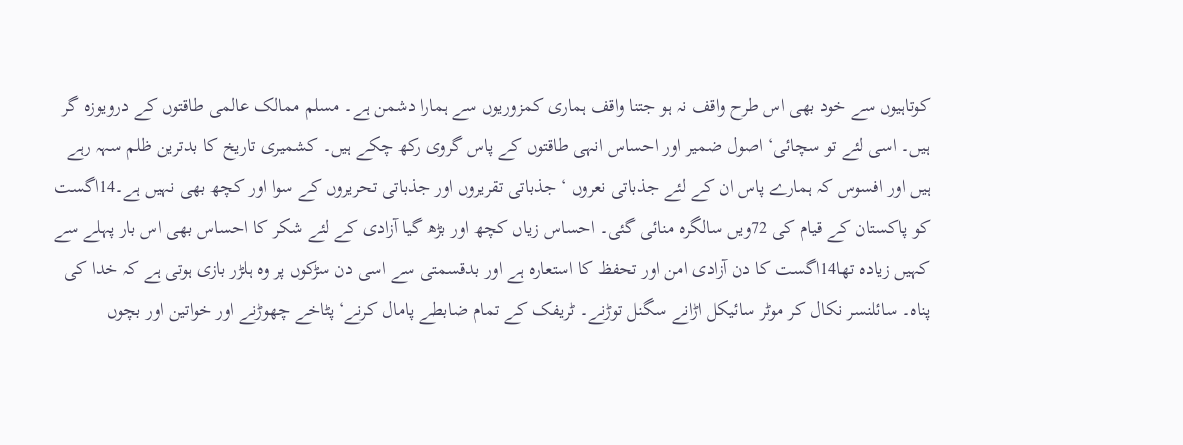کوتاہیوں سے خود بھی اس طرح واقف نہ ہو جتنا واقف ہماری کمزوریوں سے ہمارا دشمن ہے۔ مسلم ممالک عالمی طاقتوں کے درویوزہ گر ہیں۔ اسی لئے تو سچائی‘ اصول ضمیر اور احساس انہی طاقتوں کے پاس گروی رکھ چکے ہیں۔ کشمیری تاریخ کا بدترین ظلم سہہ رہے ہیں اور افسوس کہ ہمارے پاس ان کے لئے جذباتی نعروں ‘ جذباتی تقریروں اور جذباتی تحریروں کے سوا اور کچھ بھی نہیں ہے۔14اگست کو پاکستان کے قیام کی 72ویں سالگرہ منائی گئی۔ احساس زیاں کچھ اور بڑھ گیا آزادی کے لئے شکر کا احساس بھی اس بار پہلے سے کہیں زیادہ تھا14اگست کا دن آزادی امن اور تحفظ کا استعارہ ہے اور بدقسمتی سے اسی دن سڑکوں پر وہ ہلڑر بازی ہوتی ہے کہ خدا کی پناہ۔ سائلنسر نکال کر موٹر سائیکل اڑانے سگنل توڑنے۔ ٹریفک کے تمام ضابطے پامال کرنے‘ پٹاخے چھوڑنے اور خواتین اور بچوں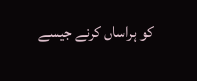کو ہراساں کرنے جیسے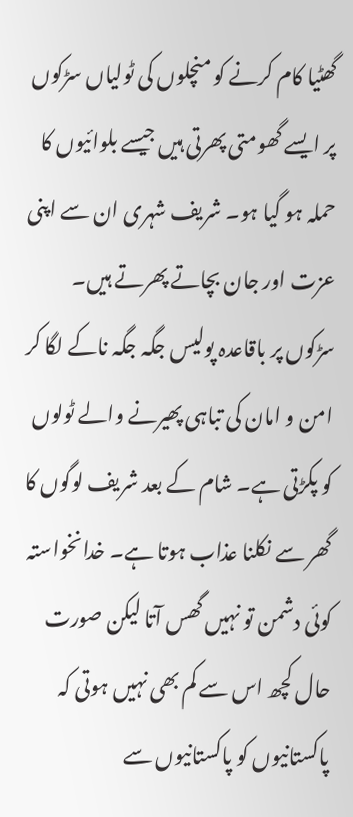گھٹیا کام کرنے کو منچلوں کی ٹولیاں سڑکوں پر ایسے گھومتی پھرتی ہیں جیسے بلوائیوں کا حملہ ہو گیا ہو۔ شریف شہری ان سے اپنی عزت اور جان بچاتے پھرتے ہیں۔ سڑکوں پر باقاعدہ پولیس جگہ جگہ ناکے لگا کر امن و امان کی تباہی پھیرنے والے ٹولوں کو پکڑتی ہے۔ شام کے بعد شریف لوگوں کا گھر سے نکلنا عذاب ہوتا ہے۔ خدانخواستہ کوئی دشمن تو نہیں گھس آتا لیکن صورت حال کچھ اس سے کم بھی نہیں ہوتی کہ پاکستانیوں کو پاکستانیوں سے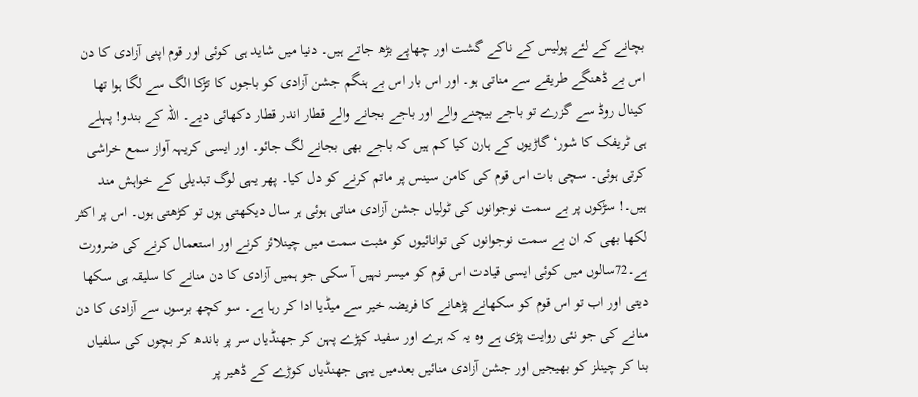بچانے کے لئے پولیس کے ناکے گشت اور چھاپے بڑھ جاتے ہیں۔ دنیا میں شاید ہی کوئی اور قوم اپنی آزادی کا دن اس بے ڈھنگے طریقے سے مناتی ہو۔ اور اس بار اس بے ہنگم جشن آزادی کو باجوں کا تڑکا الگ سے لگا ہوا تھا کینال روڈ سے گزرے تو باجے بیچنے والے اور باجے بجانے والے قطار اندر قطار دکھائی دیے۔ اللہ کے بندو! پہلے ہی ٹریفک کا شور‘ گاڑیوں کے ہارن کیا کم ہیں کہ باجے بھی بجانے لگ جائو۔ اور ایسی کریہہ آواز سمع خراشی کرتی ہوئی۔ سچی بات اس قوم کی کامن سینس پر ماتم کرنے کو دل کیا۔ پھر یہی لوگ تبدیلی کے خواہش مند ہیں۔! سڑکوں پر بے سمت نوجوانوں کی ٹولیاں جشن آزادی مناتی ہوئی ہر سال دیکھتی ہوں تو کڑھتی ہوں۔ اس پر اکثر لکھا بھی کہ ان بے سمت نوجوانوں کی توانائیوں کو مثبت سمت میں چینلائز کرنے اور استعمال کرنے کی ضرورت ہے۔72سالوں میں کوئی ایسی قیادت اس قوم کو میسر نہیں آ سکی جو ہمیں آزادی کا دن منانے کا سلیقہ ہی سکھا دیتی اور اب تو اس قوم کو سکھانے پڑھانے کا فریضہ خیر سے میڈیا ادا کر رہا ہے۔ سو کچھ برسوں سے آزادی کا دن منانے کی جو نئی روایت پڑی ہے وہ یہ کہ ہرے اور سفید کپڑے پہن کر جھنڈیاں سر پر باندھ کر بچوں کی سلفیاں بنا کر چینلز کو بھیجیں اور جشن آزادی منائیں بعدمیں یہی جھنڈیاں کوڑے کے ڈھیر پر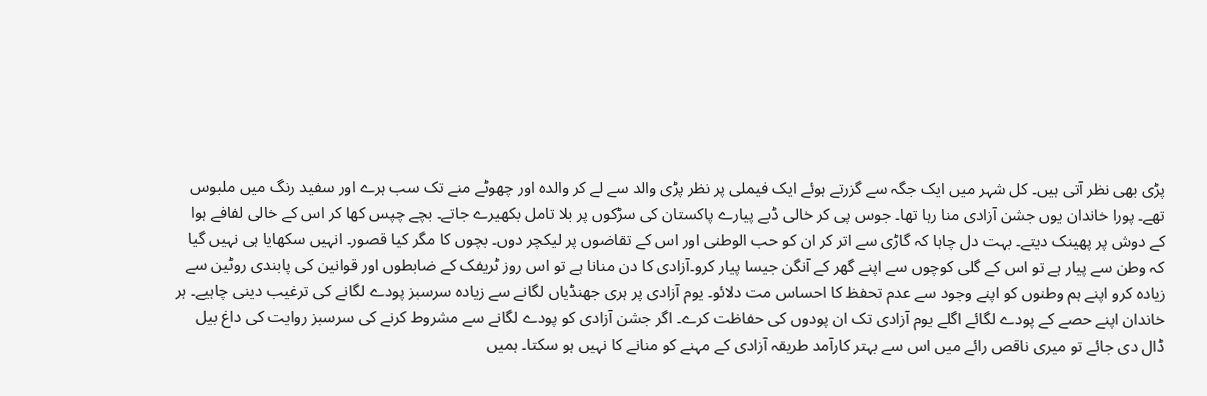پڑی بھی نظر آتی ہیں۔ کل شہر میں ایک جگہ سے گزرتے ہوئے ایک فیملی پر نظر پڑی والد سے لے کر والدہ اور چھوٹے منے تک سب ہرے اور سفید رنگ میں ملبوس تھے۔ پورا خاندان یوں جشن آزادی منا رہا تھا۔ جوس پی کر خالی ڈبے پیارے پاکستان کی سڑکوں پر بلا تامل بکھیرے جاتے۔ بچے چپس کھا کر اس کے خالی لفافے ہوا کے دوش پر پھینک دیتے۔ بہت دل چاہا کہ گاڑی سے اتر کر ان کو حب الوطنی اور اس کے تقاضوں پر لیکچر دوں۔ بچوں کا مگر کیا قصور۔ انہیں سکھایا ہی نہیں گیا کہ وطن سے پیار ہے تو اس کے گلی کوچوں سے اپنے گھر کے آنگن جیسا پیار کرو۔آزادی کا دن منانا ہے تو اس روز ٹریفک کے ضابطوں اور قوانین کی پابندی روٹین سے زیادہ کرو اپنے ہم وطنوں کو اپنے وجود سے عدم تحفظ کا احساس مت دلائو۔ یوم آزادی پر ہری جھنڈیاں لگانے سے زیادہ سرسبز پودے لگانے کی ترغیب دینی چاہیے۔ ہر خاندان اپنے حصے کے پودے لگائے اگلے یوم آزادی تک ان پودوں کی حفاظت کرے۔ اگر جشن آزادی کو پودے لگانے سے مشروط کرنے کی سرسبز روایت کی داغ بیل ڈال دی جائے تو میری ناقص رائے میں اس سے بہتر کارآمد طریقہ آزادی کے مہنے کو منانے کا نہیں ہو سکتا۔ ہمیں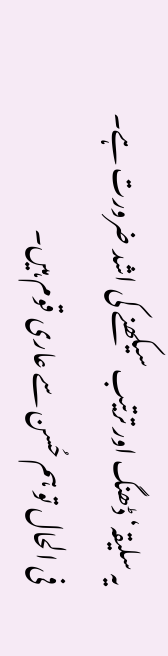یہ سلیقہ‘ ڈھنگ اور ترتیب سیکھنے کی اشد ضرورت ہے۔ فی الحال تو ہم حُسن سے عاری قوم ہیں۔